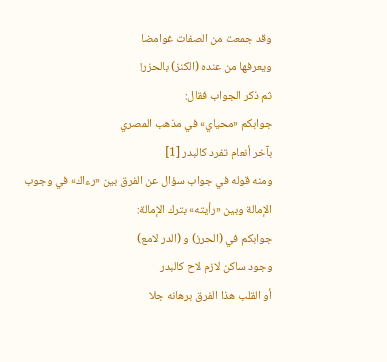وقد جمعت من الصفات غوامضا
ويعرفها من عنده (الكنز) بالحزر!
ثم ذكر الجواب فقال:
جوابكم «محياي» في مذهب المصري
بآخر أنعام تفرد كالبدر [1]
ومنه قوله في جواب سؤال عن الفرق بين «رءاك» في وجوب الإمالة وبين «رأيته» بترك الإمالة:
جوابكم في (الحرز) و (الدر لامع)
وجود ساكن لازم لاح كالبدر
أو القلب هذا الفرق برهانه جلا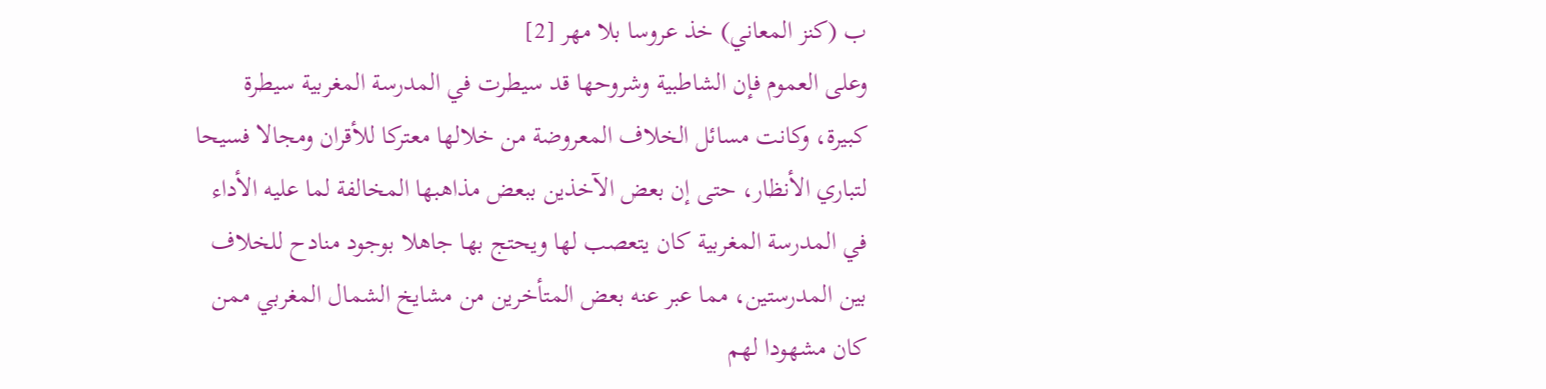ب (كنز المعاني) خذ عروسا بلا مهر [2]
وعلى العموم فإن الشاطبية وشروحها قد سيطرت في المدرسة المغربية سيطرة كبيرة، وكانت مسائل الخلاف المعروضة من خلالها معتركا للأقران ومجالا فسيحا لتباري الأنظار، حتى إن بعض الآخذين ببعض مذاهبها المخالفة لما عليه الأداء في المدرسة المغربية كان يتعصب لها ويحتج بها جاهلا بوجود منادح للخلاف بين المدرستين، مما عبر عنه بعض المتأخرين من مشايخ الشمال المغربي ممن كان مشهودا لهم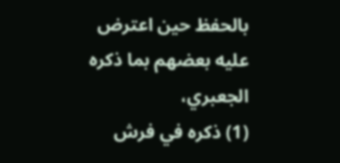بالحفظ حين اعترض عليه بعضهم بما ذكره الجعبري،
(1) ذكره في فرش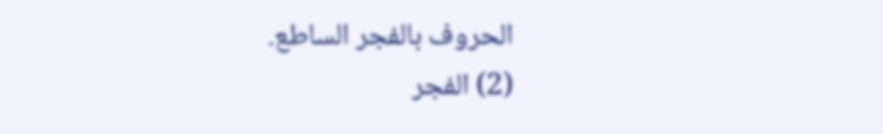الحروف بالفجر الساطع.
(2) الفجر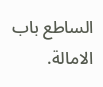الساطع باب الامالة.